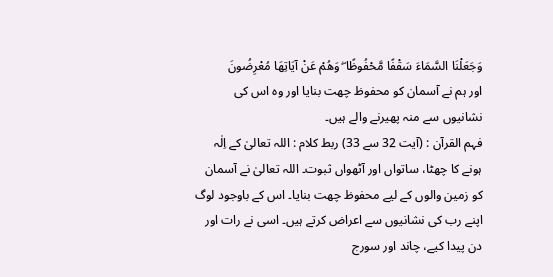وَجَعَلْنَا السَّمَاءَ سَقْفًا مَّحْفُوظًا ۖ وَهُمْ عَنْ آيَاتِهَا مُعْرِضُونَ
اور ہم نے آسمان کو محفوظ چھت بنایا اور وہ اس کی نشانیوں سے منہ پھیرنے والے ہیں۔
فہم القرآن : (آیت 32 سے 33) ربط کلام : اللہ تعالیٰ کے اِلٰہ ہونے کا چھٹا، ساتواں اور آٹھواں ثبوت۔ اللہ تعالیٰ نے آسمان کو زمین والوں کے لیے محفوظ چھت بنایا۔ اس کے باوجود لوگ اپنے رب کی نشانیوں سے اعراض کرتے ہیں۔ اسی نے رات اور دن پیدا کیے، چاند اور سورج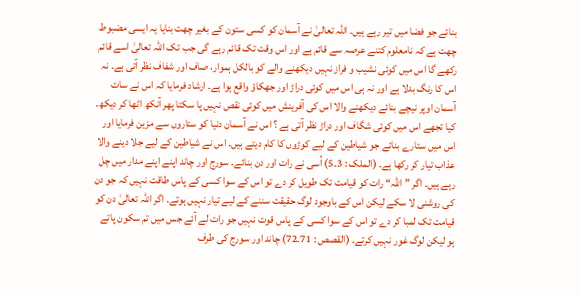بنائے جو فضا میں تیر رہے ہیں۔ اللہ تعالیٰ نے آسمان کو کسی ستون کے بغیر چھت بنایا یہ ایسی مضبوط چھت ہے کہ نامعلوم کتنے عرصہ سے قائم ہے اور اس وقت تک قائم رہے گی جب تک اللہ تعالیٰ اسے قائم رکھے گا اس میں کوئی نشیب و فراز نہیں دیکھنے والے کو بالکل ہموار، صاف اور شفاف نظر آتی ہے۔ نہ اس کا رنگ بدلا ہے اور نہ ہی اس میں کوئی دراڑ اور جھکاؤ واقع ہوا ہے۔ ارشاد فرمایا کہ اس نے سات آسمان اوپر نیچے بنائے دیکھنے والا اس کی آفرینش میں کوئی نقص نہیں پا سکتا پھر آنکھ اٹھا کر دیکھ۔ کیا تجھے اس میں کوئی شگاف اور دراڑ نظر آتی ہے ؟ اس نے آسمان دنیا کو ستاروں سے مزین فرمایا اور اس میں ستارے بنائے جو شیاطین کے لیے کوڑوں کا کام دیتے ہیں۔ اس نے شیاطین کے لیے جلا دینے والا عذاب تیار کر رکھا ہے۔ (الملک : 3۔5) اُسی نے رات اور دن بنائے۔ سورج اور چاند اپنے اپنے مدار میں چل رہے ہیں۔ اگر ” اللہ“ رات کو قیامت تک طویل کر دے تو اس کے سوا کسی کے پاس طاقت نہیں کہ جو دن کی روشنی لا سکے لیکن اس کے باوجود لوگ حقیقت سننے کے لیے تیار نہیں ہوتے۔ اگر اللہ تعالیٰ دن کو قیامت تک لمبا کر دے تو اس کے سوا کسی کے پاس قوت نہیں جو رات لے آئے جس میں تم سکون پاتے ہو لیکن لوگ غور نہیں کرتے۔ (القصص : 71۔72) چاند اور سورج کی طرف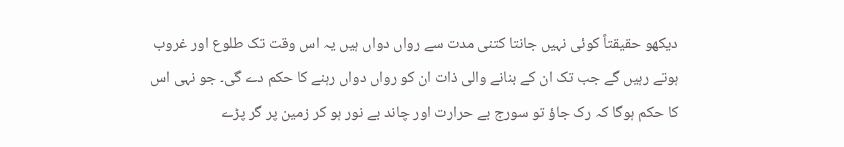دیکھو حقیقتاً کوئی نہیں جانتا کتنی مدت سے رواں دواں ہیں یہ اس وقت تک طلوع اور غروب ہوتے رہیں گے جب تک ان کے بنانے والی ذات ان کو رواں دواں رہنے کا حکم دے گی۔ جو نہی اس کا حکم ہوگا کہ رک جاؤ تو سورج بے حرارت اور چاند بے نور ہو کر زمین پر گر پڑے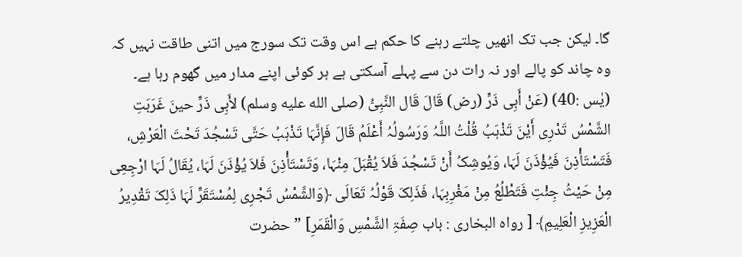گا۔ لیکن جب تک انھیں چلتے رہنے کا حکم ہے اس وقت تک سورج میں اتنی طاقت نہیں کہ وہ چاند کو پالے اور نہ رات دن سے پہلے آسکتی ہے ہر کوئی اپنے مدار میں گھوم رہا ہے۔ (یٰس :40) (عَنْ أَبِی ذَرٍّ (رض) قَالَ قَال النَّبِیُّ (صلى الله عليه وسلم) لأَبِی ذَرٍّ حینَ غَرَبَتِ الشَّمْسُ تَدْرِی أَیْنَ تَذْہَبُ قُلْتُ اللَّہُ وَرَسُولُہُ أَعْلَمُ قَالَ فَإِنَّہَا تَذْہَبُ حَتَّی تَسْجُدَ تَحْتَ الْعَرْشِ، فَتَسْتَأْذِنَ فَیُؤْذَنَ لَہَا، وَیُوشِکُ أَنْ تَسْجُدَ فَلاَ یُقْبَلَ مِنْہَا، وَتَسْتَأْذِنَ فَلاَ یُؤْذَنَ لَہَا، یُقَالُ لَہَا ارْجِعِی مِنْ حَیْثُ جِئْتِ فَتَطْلُعُ مِنْ مَغْرِبِہَا، فَذَلِکَ قَوْلُہُ تَعَالَی ﴿وَالشَّمْسُ تَجْرِی لِمُسْتَقَرٍّ لَہَا ذَلِکَ تَقْدِیرُ الْعَزِیزِ الْعَلِیمِ﴾ [ رواہ البخاری : باب صِفَۃِ الشَّمْسِ وَالْقَمَرِ] ” حضرت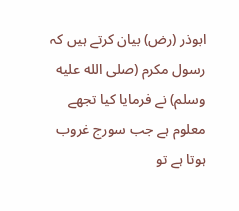ابوذر (رض) بیان کرتے ہیں کہ رسول مکرم (صلى الله عليه وسلم) نے فرمایا کیا تجھے معلوم ہے جب سورج غروب ہوتا ہے تو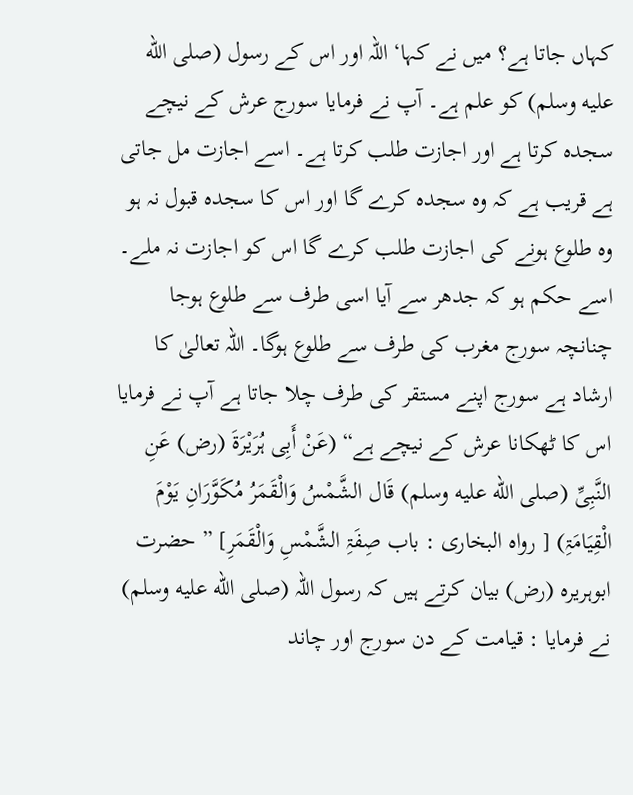کہاں جاتا ہے؟ میں نے کہا‘ اللہ اور اس کے رسول (صلى الله عليه وسلم) کو علم ہے۔ آپ نے فرمایا سورج عرش کے نیچے سجدہ کرتا ہے اور اجازت طلب کرتا ہے۔ اسے اجازت مل جاتی ہے قریب ہے کہ وہ سجدہ کرے گا اور اس کا سجدہ قبول نہ ہو وہ طلوع ہونے کی اجازت طلب کرے گا اس کو اجازت نہ ملے۔ اسے حکم ہو کہ جدھر سے آیا اسی طرف سے طلوع ہوجا چنانچہ سورج مغرب کی طرف سے طلوع ہوگا۔ اللہ تعالیٰ کا ارشاد ہے سورج اپنے مستقر کی طرف چلا جاتا ہے آپ نے فرمایا اس کا ٹھکانا عرش کے نیچے ہے“ (عَنْ أَبِی ہُرَیْرَۃَ (رض) عَنِ النَّبِیِّ (صلى الله عليه وسلم) قَال الشَّمْسُ وَالْقَمَرُ مُکَوَّرَانِ یَوْمَ الْقِیَامَۃِ) [ رواہ البخاری : باب صِفَۃِ الشَّمْسِ وَالْقَمَرِ] ” حضرت ابوہریرہ (رض) بیان کرتے ہیں کہ رسول اللہ (صلى الله عليه وسلم) نے فرمایا : قیامت کے دن سورج اور چاند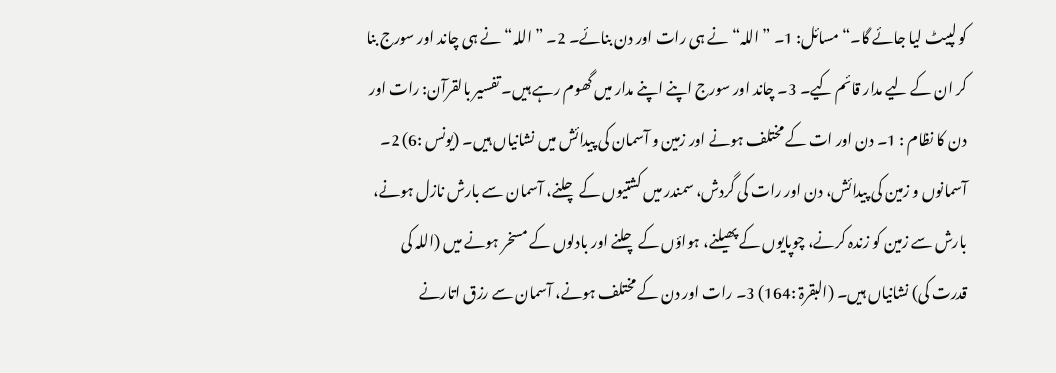کو لپیٹ لیا جائے گا۔“ مسائل: 1۔ ” اللہ“ نے ہی رات اور دن بنائے۔ 2۔ ” اللہ“ نے ہی چاند اور سورج بنا کر ان کے لیے مدار قائم کیے۔ 3۔ چاند اور سورج اپنے اپنے مدار میں گھوم رہے ہیں۔ تفسیر بالقرآن: رات اور دن کا نظام : 1۔ دن اور ات کے مختلف ہونے اور زمین و آسمان کی پیدائش میں نشانیاں ہیں۔ (یونس :6) 2۔ آسمانوں و زمین کی پیدائش، دن اور رات کی گردش، سمندر میں کشتیوں کے چلنے، آسمان سے بارش نازل ہونے، بارش سے زمین کو زندہ کرنے، چوپایوں کے پھیلنے، ہواؤں کے چلنے اور بادلوں کے مسخر ہونے میں (اللہ کی قدرت کی) نشانیاں ہیں۔ (البقرۃ :164) 3۔ رات اور دن کے مختلف ہونے، آسمان سے رزق اتارنے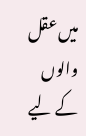میں عقل والوں کے لیے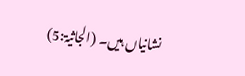نشانیاں ہیں۔ (الجاثیۃ:5)